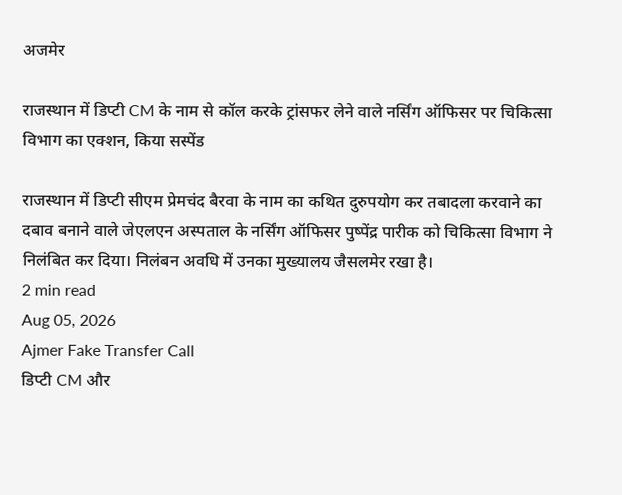अजमेर

राजस्थान में डिप्टी CM के नाम से कॉल करके ट्रांसफर लेने वाले नर्सिंग ऑफिसर पर चिकित्सा विभाग का एक्शन, किया सस्पेंड

राजस्थान में डिप्टी सीएम प्रेमचंद बैरवा के नाम का कथित दुरुपयोग कर तबादला करवाने का दबाव बनाने वाले जेएलएन अस्पताल के नर्सिंग ऑफिसर पुष्पेंद्र पारीक को चिकित्सा विभाग ने निलंबित कर दिया। निलंबन अवधि में उनका मुख्यालय जैसलमेर रखा है।
2 min read
Aug 05, 2026
Ajmer Fake Transfer Call
डिप्टी CM और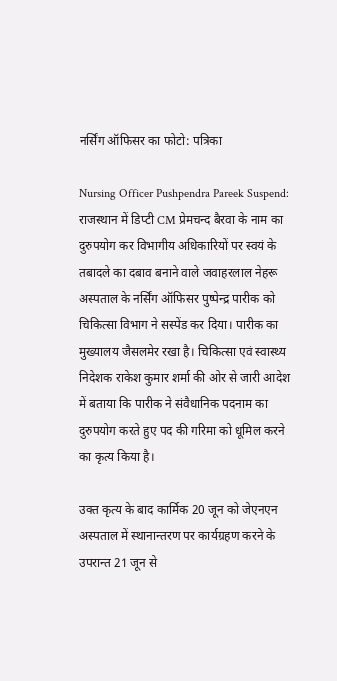नर्सिंग ऑफिसर का फोटो: पत्रिका

Nursing Officer Pushpendra Pareek Suspend: राजस्थान में डिप्टी CM प्रेमचन्द बैरवा के नाम का दुरुपयोग कर विभागीय अधिकारियों पर स्वयं के तबादले का दबाव बनाने वाले जवाहरलाल नेहरू अस्पताल के नर्सिंग ऑफिसर पुष्पेन्द्र पारीक को चिकित्सा विभाग ने सस्पेंड कर दिया। पारीक का मुख्यालय जैसलमेर रखा है। चिकित्सा एवं स्वास्थ्य निदेशक राकेश कुमार शर्मा की ओर से जारी आदेश में बताया कि पारीक ने संवैधानिक पदनाम का दुरुपयोग करते हुए पद की गरिमा को धूमिल करने का कृत्य किया है।

उक्त कृत्य के बाद कार्मिक 20 जून को जेएनएन अस्पताल में स्थानान्तरण पर कार्यग्रहण करने के उपरान्त 21 जून से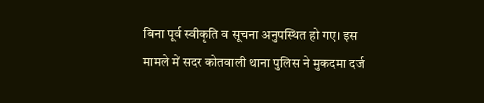बिना पूर्व स्वीकृति व सूचना अनुपस्थित हो गए। इस मामले में सदर कोतवाली थाना पुलिस ने मुकदमा दर्ज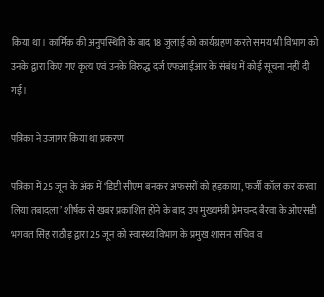किया था। कार्मिक की अनुपस्थिति के बाद 18 जुलाई को कार्यग्रहण करते समय भी विभाग को उनके द्वारा किए गए कृत्य एवं उनके विरुद्ध दर्ज एफआईआर के संबंध में कोई सूचना नहीं दी गई।

पत्रिका ने उजागर किया था प्रकरण

पत्रिका में 25 जून के अंक में ‘डिप्टी सीएम बनकर अफसरों को हड़काया, फर्जी कॉल कर करवा लिया तबादला’ शीर्षक से खबर प्रकाशित होने के बाद उप मुख्यमंत्री प्रेमचन्द बैरवा के ओएसडी भगवत सिंह राठौड़ द्वारा 25 जून को स्वास्थ्य विभाग के प्रमुख शासन सचिव व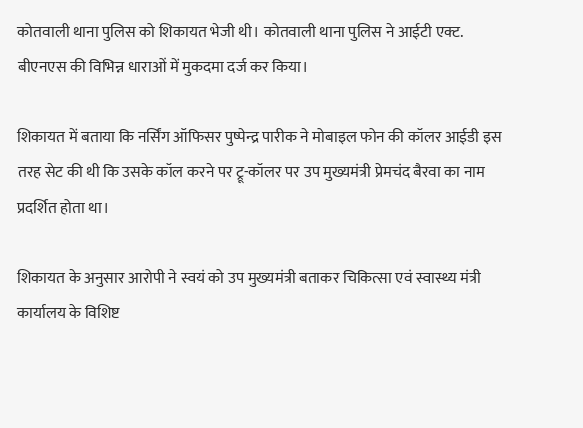कोतवाली थाना पुलिस को शिकायत भेजी थी। कोतवाली थाना पुलिस ने आईटी एक्ट. बीएनएस की विभिन्न धाराओं में मुकदमा दर्ज कर किया।

शिकायत में बताया कि नर्सिंग ऑफिसर पुष्पेन्द्र पारीक ने मोबाइल फोन की कॉलर आईडी इस तरह सेट की थी कि उसके कॉल करने पर ट्रू-कॉलर पर उप मुख्यमंत्री प्रेमचंद बैरवा का नाम प्रदर्शित होता था।

शिकायत के अनुसार आरोपी ने स्वयं को उप मुख्यमंत्री बताकर चिकित्सा एवं स्वास्थ्य मंत्री कार्यालय के विशिष्ट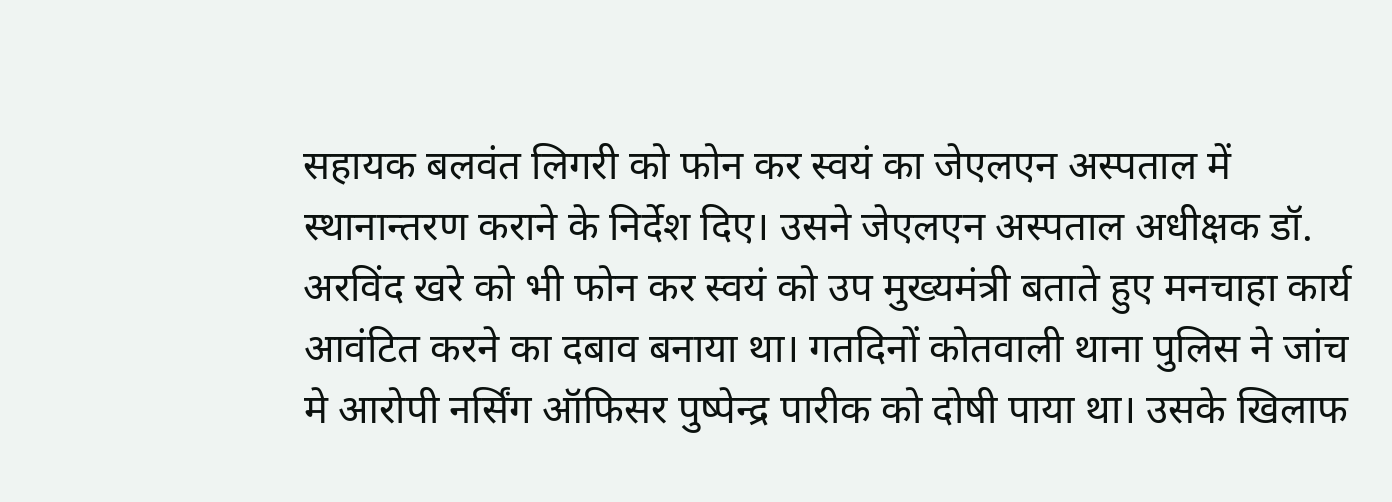सहायक बलवंत लिगरी को फोन कर स्वयं का जेएलएन अस्पताल में स्थानान्तरण कराने के निर्देश दिए। उसने जेएलएन अस्पताल अधीक्षक डॉ. अरविंद खरे को भी फोन कर स्वयं को उप मुख्यमंत्री बताते हुए मनचाहा कार्य आवंटित करने का दबाव बनाया था। गतदिनों कोतवाली थाना पुलिस ने जांच मे आरोपी नर्सिंग ऑफिसर पुष्पेन्द्र पारीक को दोषी पाया था। उसके खिलाफ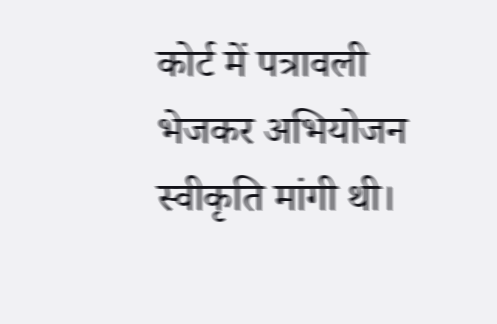कोर्ट में पत्रावली भेजकर अभियोजन स्वीकृति मांगी थी।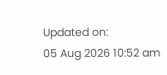Updated on:
05 Aug 2026 10:52 am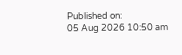Published on:
05 Aug 2026 10:50 am